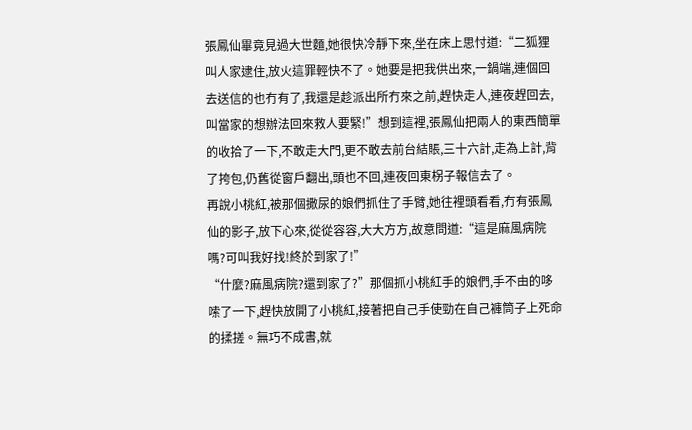張鳳仙畢竟見過大世麵,她很快冷靜下來,坐在床上思忖道:“二狐狸叫人家逮住,放火這罪輕快不了。她要是把我供出來,一鍋端,連個回去送信的也冇有了,我還是趁派出所冇來之前,趕快走人,連夜趕回去,叫當家的想辦法回來救人要緊!”想到這裡,張鳳仙把兩人的東西簡單的收拾了一下,不敢走大門,更不敢去前台結賬,三十六計,走為上計,背了挎包,仍舊從窗戶翻出,頭也不回,連夜回東柺子報信去了。
再說小桃紅,被那個撒尿的娘們抓住了手臂,她往裡頭看看,冇有張鳳仙的影子,放下心來,從從容容,大大方方,故意問道:“這是麻風病院嗎?可叫我好找!終於到家了!”
“什麼?麻風病院?還到家了?”那個抓小桃紅手的娘們,手不由的哆嗦了一下,趕快放開了小桃紅,接著把自己手使勁在自己褲筒子上死命的揉搓。無巧不成書,就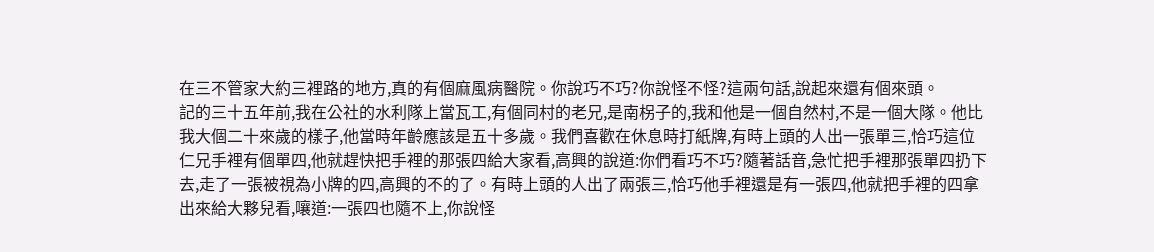在三不管家大約三裡路的地方,真的有個麻風病醫院。你說巧不巧?你說怪不怪?這兩句話,說起來還有個來頭。
記的三十五年前,我在公社的水利隊上當瓦工,有個同村的老兄,是南柺子的,我和他是一個自然村,不是一個大隊。他比我大個二十來歲的樣子,他當時年齡應該是五十多歲。我們喜歡在休息時打紙牌,有時上頭的人出一張單三,恰巧這位仁兄手裡有個單四,他就趕快把手裡的那張四給大家看,高興的說道:你們看巧不巧?隨著話音,急忙把手裡那張單四扔下去,走了一張被視為小牌的四,高興的不的了。有時上頭的人出了兩張三,恰巧他手裡還是有一張四,他就把手裡的四拿出來給大夥兒看,嚷道:一張四也隨不上,你說怪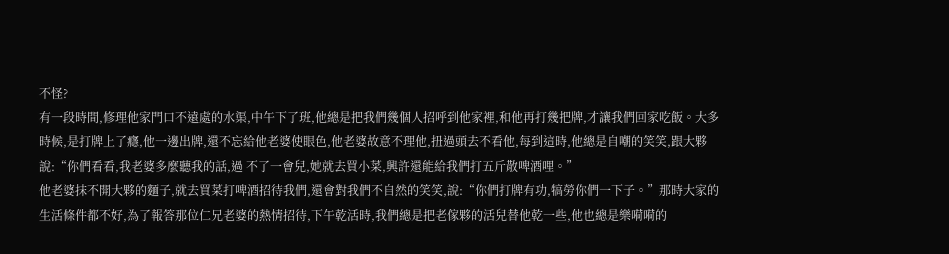不怪?
有一段時間,修理他家門口不遠處的水渠,中午下了班,他總是把我們幾個人招呼到他家裡,和他再打幾把牌,才讓我們回家吃飯。大多時候,是打牌上了癮,他一邊出牌,還不忘給他老婆使眼色,他老婆故意不理他,扭過頭去不看他,每到這時,他總是自嘲的笑笑,跟大夥說:“你們看看,我老婆多麼聽我的話,過 不了一會兒,她就去買小菜,興許還能給我們打五斤散啤酒哩。”
他老婆抹不開大夥的麵子,就去買菜打啤酒招待我們,還會對我們不自然的笑笑,說:“你們打牌有功,犒勞你們一下子。”那時大家的生活條件都不好,為了報答那位仁兄老婆的熱情招待,下午乾活時,我們總是把老傢夥的活兒替他乾一些,他也總是樂嗬嗬的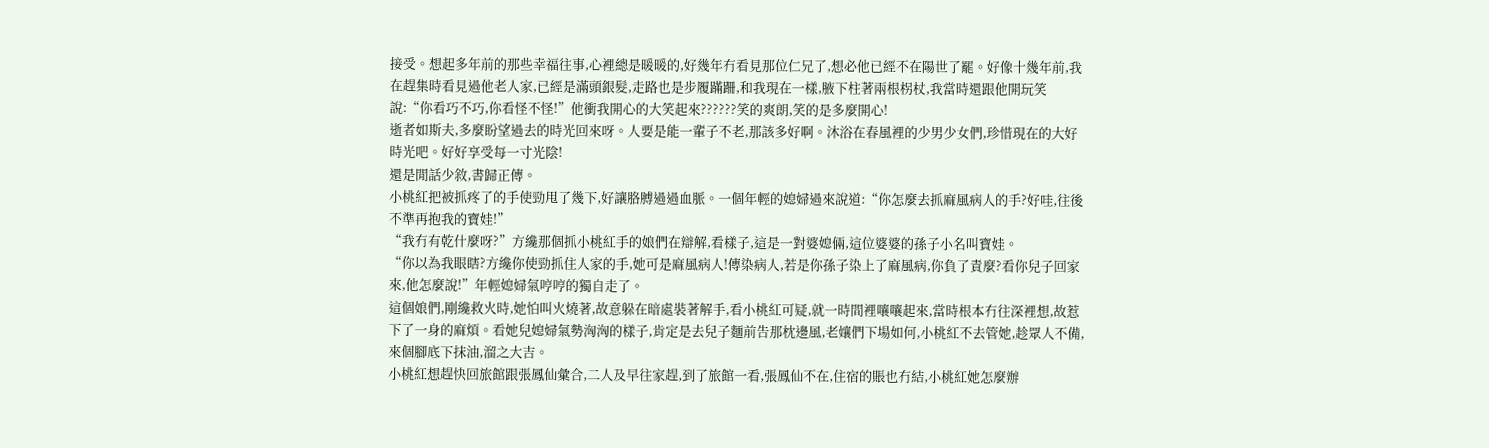接受。想起多年前的那些幸福往事,心裡總是暖暖的,好幾年冇看見那位仁兄了,想必他已經不在陽世了罷。好像十幾年前,我在趕集時看見過他老人家,已經是滿頭銀髮,走路也是步履蹣跚,和我現在一樣,腋下柱著兩根柺杖,我當時還跟他開玩笑說:“你看巧不巧,你看怪不怪!”他衝我開心的大笑起來??????笑的爽朗,笑的是多麼開心!
逝者如斯夫,多麼盼望過去的時光回來呀。人要是能一輩子不老,那該多好啊。沐浴在春風裡的少男少女們,珍惜現在的大好時光吧。好好享受每一寸光陰!
還是閒話少敘,書歸正傳。
小桃紅把被抓疼了的手使勁甩了幾下,好讓胳膊過過血脈。一個年輕的媳婦過來說道:“你怎麼去抓麻風病人的手?好哇,往後不準再抱我的寶娃!”
“我冇有乾什麼呀?”方纔那個抓小桃紅手的娘們在辯解,看樣子,這是一對婆媳倆,這位婆婆的孫子小名叫寶娃。
“你以為我眼瞎?方纔你使勁抓住人家的手,她可是麻風病人!傳染病人,若是你孫子染上了麻風病,你負了責麼?看你兒子回家來,他怎麼說!”年輕媳婦氣哼哼的獨自走了。
這個娘們,剛纔救火時,她怕叫火燒著,故意躲在暗處裝著解手,看小桃紅可疑,就一時間裡嚷嚷起來,當時根本冇往深裡想,故惹下了一身的麻煩。看她兒媳婦氣勢洶洶的樣子,肯定是去兒子麵前告那枕邊風,老孃們下場如何,小桃紅不去管她,趁眾人不備,來個腳底下抹油,溜之大吉。
小桃紅想趕快回旅館跟張鳳仙彙合,二人及早往家趕,到了旅館一看,張鳳仙不在,住宿的賬也冇結,小桃紅她怎麼辦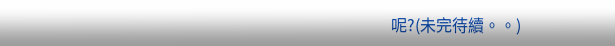呢?(未完待續。。)